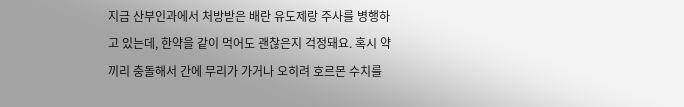지금 산부인과에서 처방받은 배란 유도제랑 주사를 병행하고 있는데, 한약을 같이 먹어도 괜찮은지 걱정돼요. 혹시 약끼리 충돌해서 간에 무리가 가거나 오히려 호르몬 수치를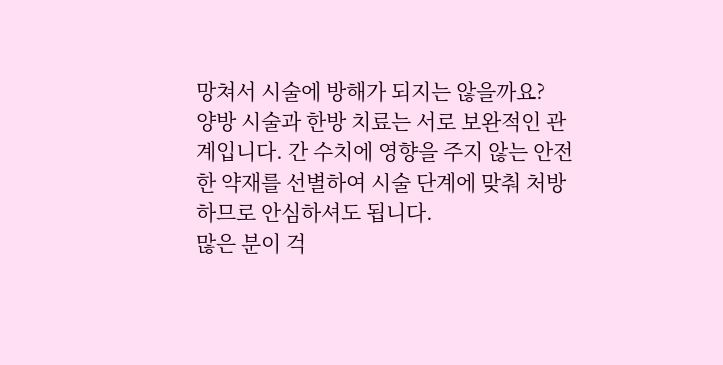망쳐서 시술에 방해가 되지는 않을까요?
양방 시술과 한방 치료는 서로 보완적인 관계입니다. 간 수치에 영향을 주지 않는 안전한 약재를 선별하여 시술 단계에 맞춰 처방하므로 안심하셔도 됩니다.
많은 분이 걱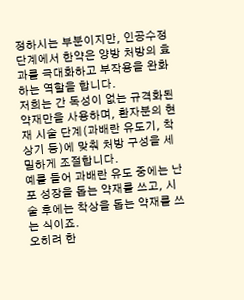정하시는 부분이지만, 인공수정 단계에서 한약은 양방 처방의 효과를 극대화하고 부작용을 완화하는 역할을 합니다.
저희는 간 독성이 없는 규격화된 약재만을 사용하며, 환자분의 현재 시술 단계(과배란 유도기, 착상기 등)에 맞춰 처방 구성을 세밀하게 조절합니다.
예를 들어 과배란 유도 중에는 난포 성장을 돕는 약재를 쓰고, 시술 후에는 착상을 돕는 약재를 쓰는 식이죠.
오히려 한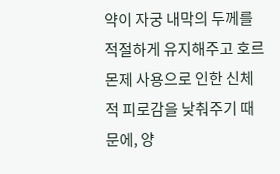약이 자궁 내막의 두께를 적절하게 유지해주고 호르몬제 사용으로 인한 신체적 피로감을 낮춰주기 때문에, 양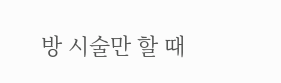방 시술만 할 때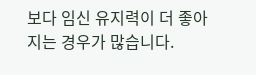보다 임신 유지력이 더 좋아지는 경우가 많습니다.